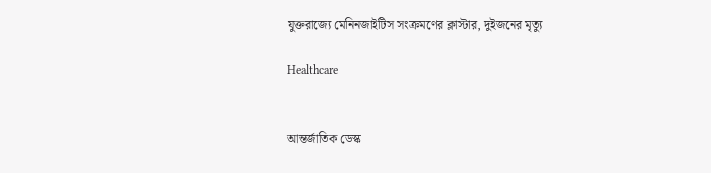যুক্তরাজ্যে মেনিনজাইটিস সংক্রমণের ক্লাস্টার, দুইজনের মৃত্যু

Healthcare


আন্তর্জাতিক ডেস্ক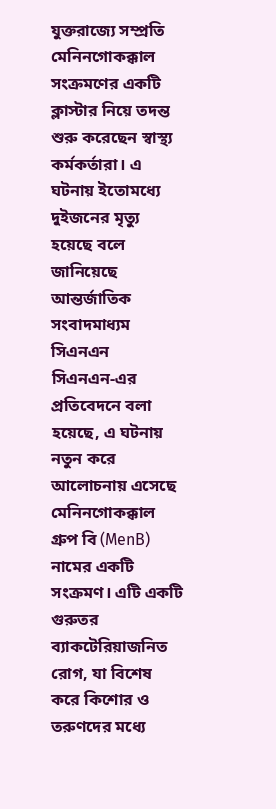যুক্তরাজ্যে সম্প্রতি মেনিনগোকক্কাল সংক্রমণের একটি ক্লাস্টার নিয়ে তদন্ত শুরু করেছেন স্বাস্থ্য কর্মকর্তারা। এ ঘটনায় ইতোমধ্যে দুইজনের মৃত্যু হয়েছে বলে জানিয়েছে আন্তর্জাতিক সংবাদমাধ্যম সিএনএন
সিএনএন-এর প্রতিবেদনে বলা হয়েছে, এ ঘটনায় নতুন করে আলোচনায় এসেছে মেনিনগোকক্কাল গ্রুপ বি (MenB) নামের একটি সংক্রমণ। এটি একটি গুরুতর ব্যাকটেরিয়াজনিত রোগ, যা বিশেষ করে কিশোর ও তরুণদের মধ্যে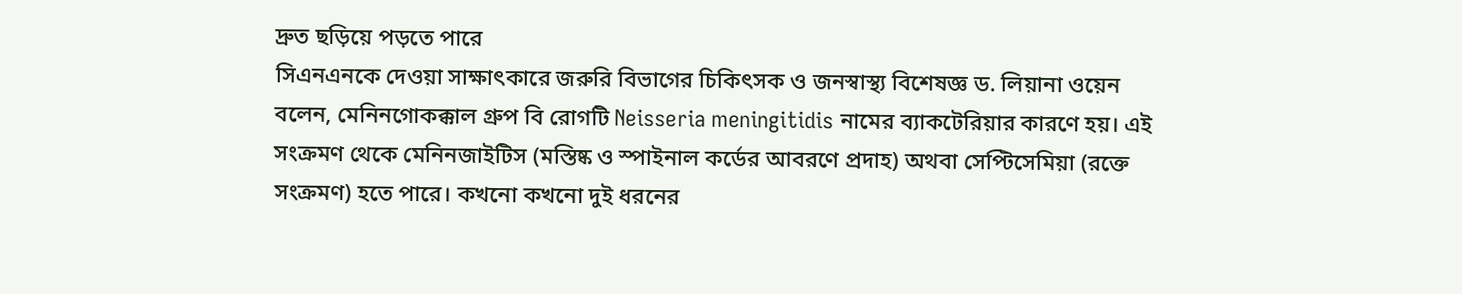দ্রুত ছড়িয়ে পড়তে পারে
সিএনএনকে দেওয়া সাক্ষাৎকারে জরুরি বিভাগের চিকিৎসক ও জনস্বাস্থ্য বিশেষজ্ঞ ড. লিয়ানা ওয়েন বলেন, মেনিনগোকক্কাল গ্রুপ বি রোগটি Neisseria meningitidis নামের ব্যাকটেরিয়ার কারণে হয়। এই সংক্রমণ থেকে মেনিনজাইটিস (মস্তিষ্ক ও স্পাইনাল কর্ডের আবরণে প্রদাহ) অথবা সেপ্টিসেমিয়া (রক্তে সংক্রমণ) হতে পারে। কখনো কখনো দুই ধরনের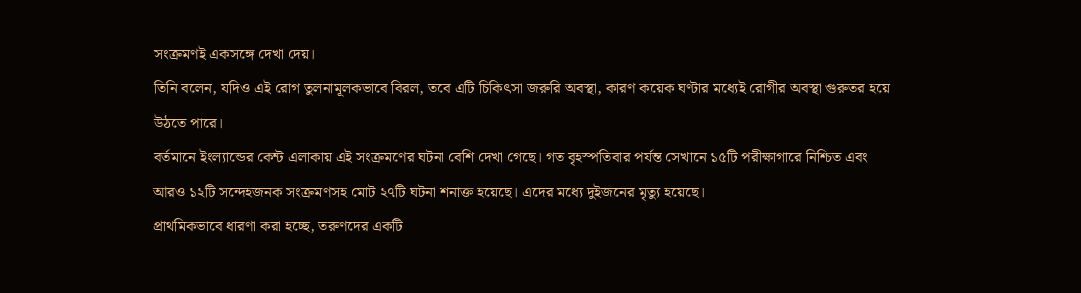সংক্রমণই একসঙ্গে দেখা দেয়।
তিনি বলেন, যদিও এই রোগ তুলনামূলকভাবে বিরল, তবে এটি চিকিৎসা জরুরি অবস্থা, কারণ কয়েক ঘণ্টার মধ্যেই রোগীর অবস্থা গুরুতর হয়ে উঠতে পারে।
বর্তমানে ইংল্যান্ডের কেন্ট এলাকায় এই সংক্রমণের ঘটনা বেশি দেখা গেছে। গত বৃহস্পতিবার পর্যন্ত সেখানে ১৫টি পরীক্ষাগারে নিশ্চিত এবং আরও ১২টি সন্দেহজনক সংক্রমণসহ মোট ২৭টি ঘটনা শনাক্ত হয়েছে। এদের মধ্যে দুইজনের মৃত্যু হয়েছে।
প্রাথমিকভাবে ধারণা করা হচ্ছে, তরুণদের একটি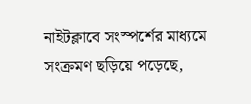নাইটক্লাবে সংস্পর্শের মাধ্যমে সংক্রমণ ছড়িয়ে পড়েছে,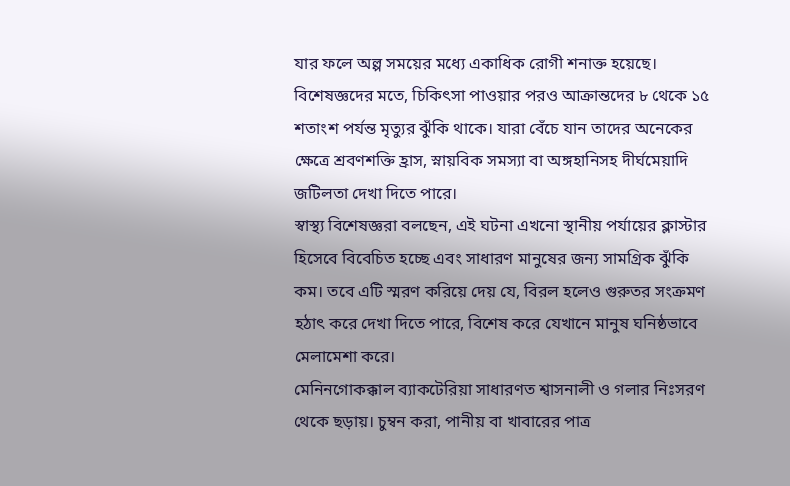যার ফলে অল্প সময়ের মধ্যে একাধিক রোগী শনাক্ত হয়েছে।
বিশেষজ্ঞদের মতে, চিকিৎসা পাওয়ার পরও আক্রান্তদের ৮ থেকে ১৫ শতাংশ পর্যন্ত মৃত্যুর ঝুঁকি থাকে। যারা বেঁচে যান তাদের অনেকের ক্ষেত্রে শ্রবণশক্তি হ্রাস, স্নায়বিক সমস্যা বা অঙ্গহানিসহ দীর্ঘমেয়াদি জটিলতা দেখা দিতে পারে।
স্বাস্থ্য বিশেষজ্ঞরা বলছেন, এই ঘটনা এখনো স্থানীয় পর্যায়ের ক্লাস্টার হিসেবে বিবেচিত হচ্ছে এবং সাধারণ মানুষের জন্য সামগ্রিক ঝুঁকি কম। তবে এটি স্মরণ করিয়ে দেয় যে, বিরল হলেও গুরুতর সংক্রমণ হঠাৎ করে দেখা দিতে পারে, বিশেষ করে যেখানে মানুষ ঘনিষ্ঠভাবে মেলামেশা করে।
মেনিনগোকক্কাল ব্যাকটেরিয়া সাধারণত শ্বাসনালী ও গলার নিঃসরণ থেকে ছড়ায়। চুম্বন করা, পানীয় বা খাবারের পাত্র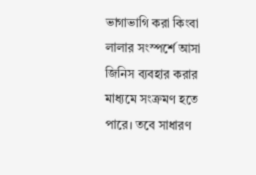ভাগাভাগি করা কিংবা লালার সংস্পর্শে আসা জিনিস ব্যবহার করার মাধ্যমে সংক্রমণ হতে পারে। তবে সাধারণ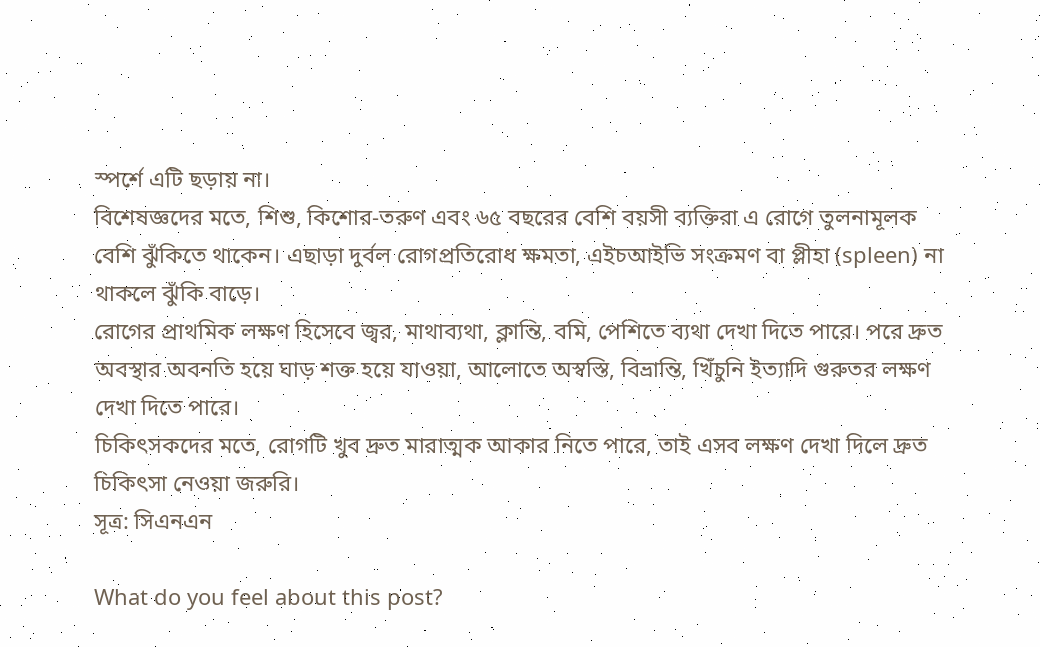স্পর্শে এটি ছড়ায় না।
বিশেষজ্ঞদের মতে, শিশু, কিশোর-তরুণ এবং ৬৫ বছরের বেশি বয়সী ব্যক্তিরা এ রোগে তুলনামূলক বেশি ঝুঁকিতে থাকেন। এছাড়া দুর্বল রোগপ্রতিরোধ ক্ষমতা, এইচআইভি সংক্রমণ বা প্লীহা (spleen) না থাকলে ঝুঁকি বাড়ে।
রোগের প্রাথমিক লক্ষণ হিসেবে জ্বর, মাথাব্যথা, ক্লান্তি, বমি, পেশিতে ব্যথা দেখা দিতে পারে। পরে দ্রুত অবস্থার অবনতি হয়ে ঘাড় শক্ত হয়ে যাওয়া, আলোতে অস্বস্তি, বিভ্রান্তি, খিঁচুনি ইত্যাদি গুরুতর লক্ষণ দেখা দিতে পারে।
চিকিৎসকদের মতে, রোগটি খুব দ্রুত মারাত্মক আকার নিতে পারে, তাই এসব লক্ষণ দেখা দিলে দ্রুত চিকিৎসা নেওয়া জরুরি।
সূত্র: সিএনএন

What do you feel about this post?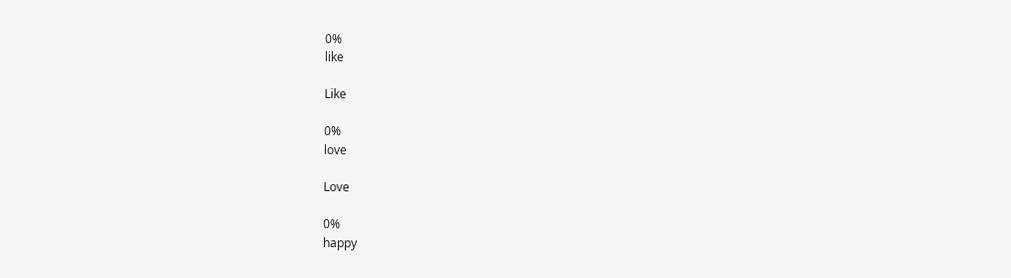0%
like

Like

0%
love

Love

0%
happy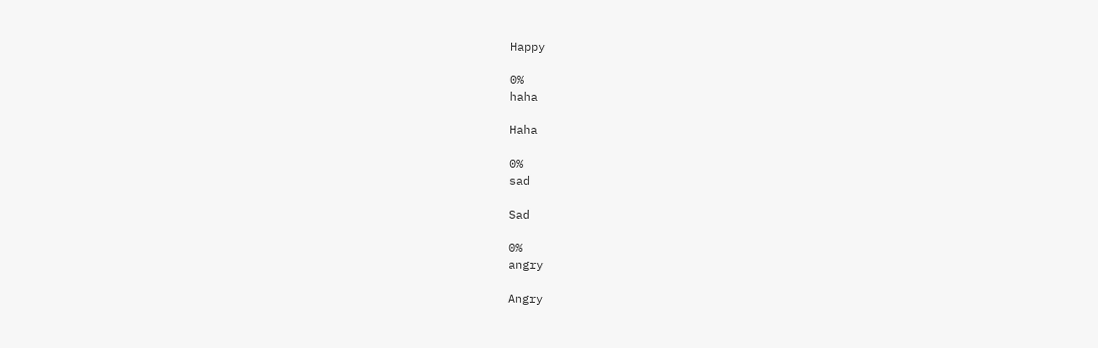Happy

0%
haha

Haha

0%
sad

Sad

0%
angry

Angry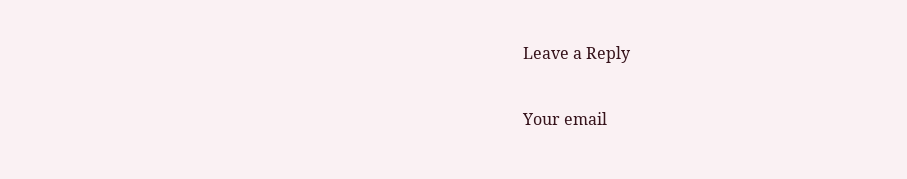Leave a Reply

Your email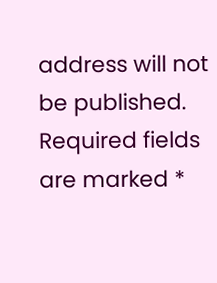address will not be published. Required fields are marked *